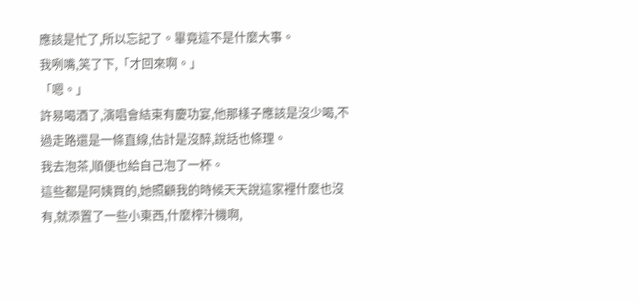應該是忙了,所以忘記了。畢竟這不是什麼大事。
我咧嘴,笑了下,「才回來啊。」
「嗯。」
許易喝酒了,演唱會結束有慶功宴,他那樣子應該是沒少喝,不過走路還是一條直線,估計是沒醉,說話也條理。
我去泡茶,順便也給自己泡了一杯。
這些都是阿姨買的,她照顧我的時候天天說這家裡什麼也沒有,就添置了一些小東西,什麼榨汁機啊,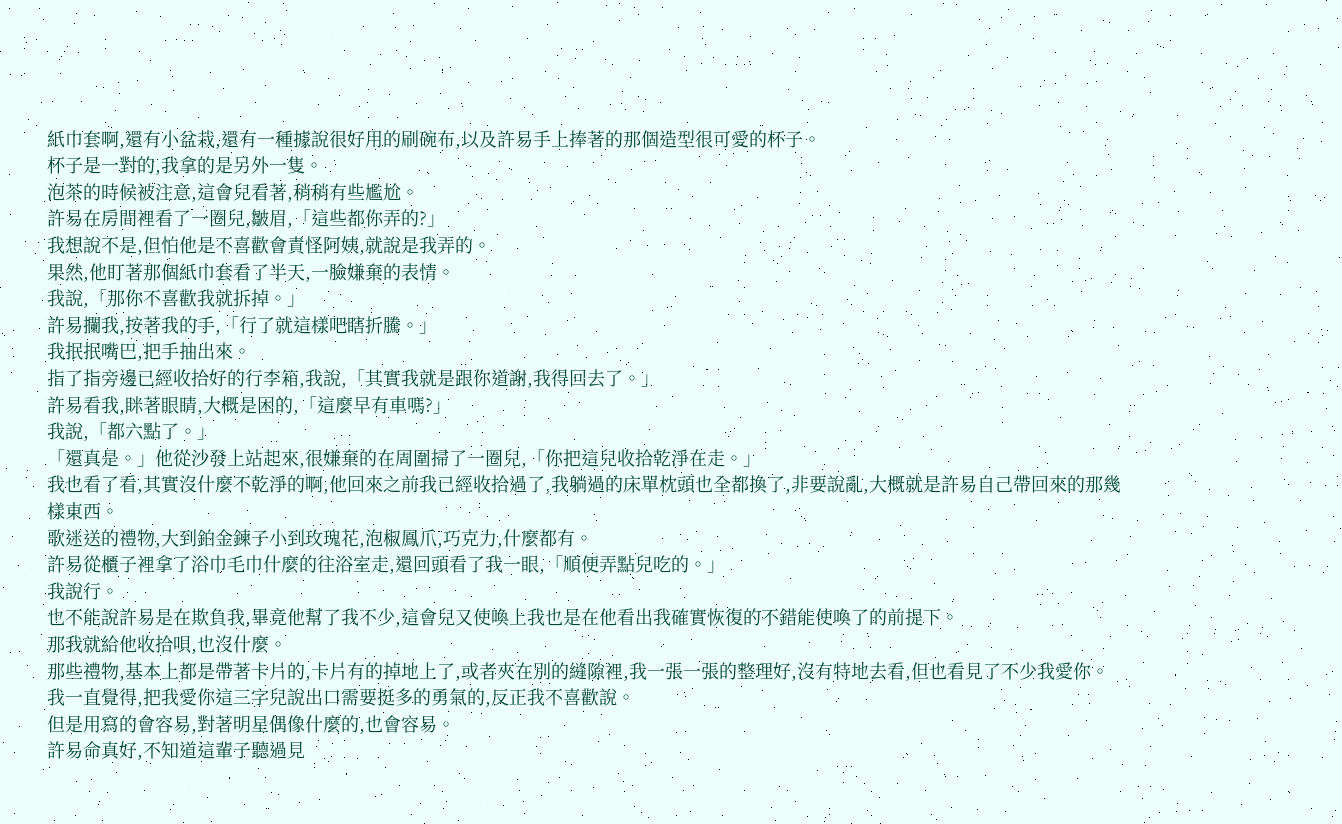紙巾套啊,還有小盆栽,還有一種據說很好用的刷碗布,以及許易手上捧著的那個造型很可愛的杯子。
杯子是一對的,我拿的是另外一隻。
泡茶的時候被注意,這會兒看著,稍稍有些尷尬。
許易在房間裡看了一圈兒,皺眉,「這些都你弄的?」
我想說不是,但怕他是不喜歡會責怪阿姨,就說是我弄的。
果然,他盯著那個紙巾套看了半天,一臉嫌棄的表情。
我說,「那你不喜歡我就拆掉。」
許易攔我,按著我的手,「行了就這樣吧瞎折騰。」
我抿抿嘴巴,把手抽出來。
指了指旁邊已經收拾好的行李箱,我說,「其實我就是跟你道謝,我得回去了。」
許易看我,眯著眼睛,大概是困的,「這麼早有車嗎?」
我說,「都六點了。」
「還真是。」他從沙發上站起來,很嫌棄的在周圍掃了一圈兒,「你把這兒收拾乾淨在走。」
我也看了看,其實沒什麼不乾淨的啊,他回來之前我已經收拾過了,我躺過的床單枕頭也全都換了,非要說亂,大概就是許易自己帶回來的那幾樣東西。
歌迷送的禮物,大到鉑金鍊子小到玫瑰花,泡椒鳳爪,巧克力,什麼都有。
許易從櫃子裡拿了浴巾毛巾什麼的往浴室走,還回頭看了我一眼,「順便弄點兒吃的。」
我說行。
也不能說許易是在欺負我,畢竟他幫了我不少,這會兒又使喚上我也是在他看出我確實恢復的不錯能使喚了的前提下。
那我就給他收拾唄,也沒什麼。
那些禮物,基本上都是帶著卡片的,卡片有的掉地上了,或者夾在別的縫隙裡,我一張一張的整理好,沒有特地去看,但也看見了不少我愛你。
我一直覺得,把我愛你這三字兒說出口需要挺多的勇氣的,反正我不喜歡說。
但是用寫的會容易,對著明星偶像什麼的,也會容易。
許易命真好,不知道這輩子聽過見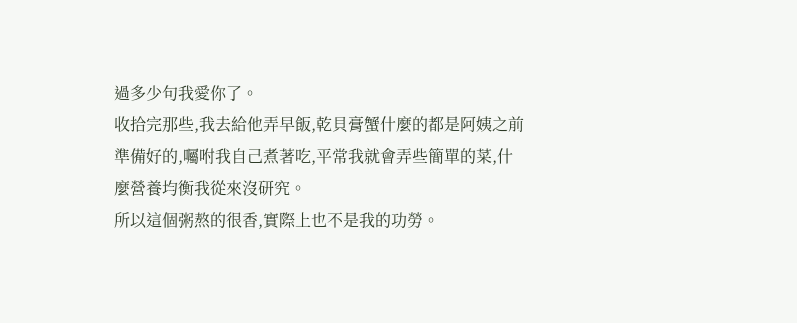過多少句我愛你了。
收拾完那些,我去給他弄早飯,乾貝膏蟹什麼的都是阿姨之前準備好的,囑咐我自己煮著吃,平常我就會弄些簡單的菜,什麼營養均衡我從來沒研究。
所以這個粥熬的很香,實際上也不是我的功勞。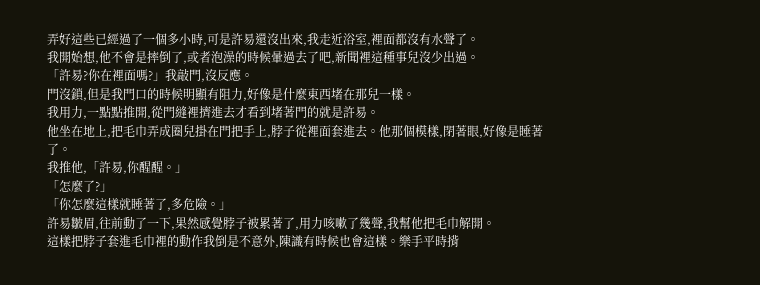弄好這些已經過了一個多小時,可是許易還沒出來,我走近浴室,裡面都沒有水聲了。
我開始想,他不會是摔倒了,或者泡澡的時候暈過去了吧,新聞裡這種事兒沒少出過。
「許易?你在裡面嗎?」我敲門,沒反應。
門沒鎖,但是我門口的時候明顯有阻力,好像是什麼東西堵在那兒一樣。
我用力,一點點推開,從門縫裡擠進去才看到堵著門的就是許易。
他坐在地上,把毛巾弄成圈兒掛在門把手上,脖子從裡面套進去。他那個模樣,閉著眼,好像是睡著了。
我推他,「許易,你醒醒。」
「怎麼了?」
「你怎麼這樣就睡著了,多危險。」
許易皺眉,往前動了一下,果然感覺脖子被累著了,用力咳嗽了幾聲,我幫他把毛巾解開。
這樣把脖子套進毛巾裡的動作我倒是不意外,陳識有時候也會這樣。樂手平時揹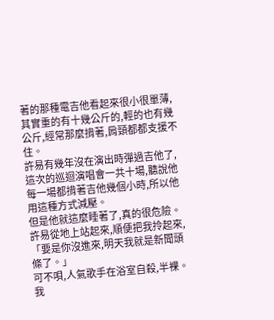著的那種電吉他看起來很小很單薄,其實重的有十幾公斤的,輕的也有幾公斤,經常那麼揹著,肩頸都都支援不住。
許易有幾年沒在演出時彈過吉他了,這次的巡迴演唱會一共十場,聽說他每一場都揹著吉他幾個小時,所以他用這種方式減壓。
但是他就這麼睡著了,真的很危險。
許易從地上站起來,順便把我拎起來,「要是你沒進來,明天我就是新聞頭條了。」
可不唄,人氣歌手在浴室自殺,半裸。
我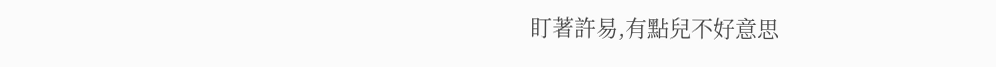盯著許易,有點兒不好意思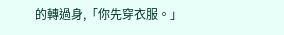的轉過身,「你先穿衣服。」